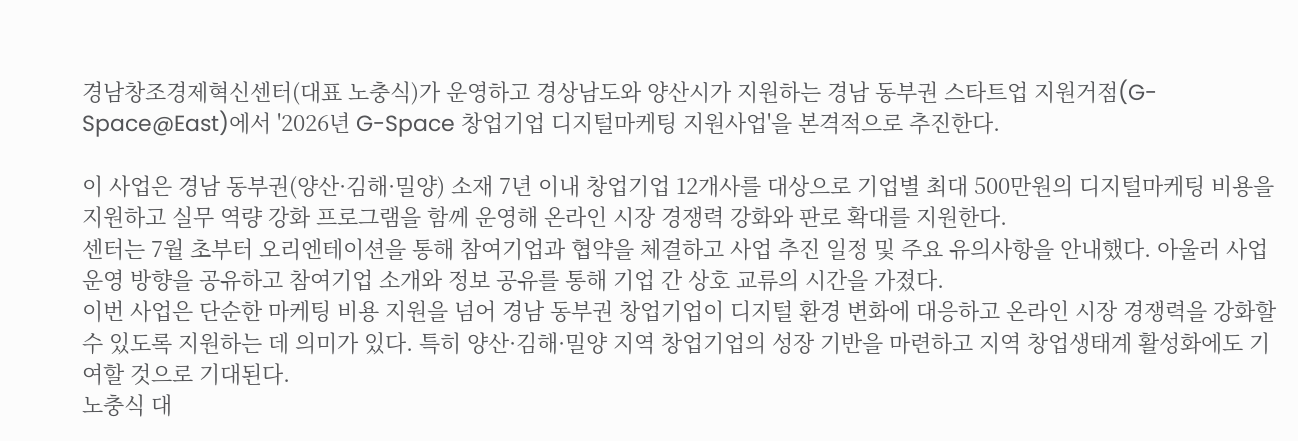경남창조경제혁신센터(대표 노충식)가 운영하고 경상남도와 양산시가 지원하는 경남 동부권 스타트업 지원거점(G-Space@East)에서 '2026년 G-Space 창업기업 디지털마케팅 지원사업'을 본격적으로 추진한다.

이 사업은 경남 동부권(양산·김해·밀양) 소재 7년 이내 창업기업 12개사를 대상으로 기업별 최대 500만원의 디지털마케팅 비용을 지원하고 실무 역량 강화 프로그램을 함께 운영해 온라인 시장 경쟁력 강화와 판로 확대를 지원한다.
센터는 7월 초부터 오리엔테이션을 통해 참여기업과 협약을 체결하고 사업 추진 일정 및 주요 유의사항을 안내했다. 아울러 사업 운영 방향을 공유하고 참여기업 소개와 정보 공유를 통해 기업 간 상호 교류의 시간을 가졌다.
이번 사업은 단순한 마케팅 비용 지원을 넘어 경남 동부권 창업기업이 디지털 환경 변화에 대응하고 온라인 시장 경쟁력을 강화할 수 있도록 지원하는 데 의미가 있다. 특히 양산·김해·밀양 지역 창업기업의 성장 기반을 마련하고 지역 창업생태계 활성화에도 기여할 것으로 기대된다.
노충식 대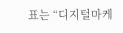표는 “디지털마케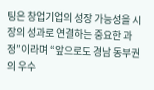팅은 창업기업의 성장 가능성을 시장의 성과로 연결하는 중요한 과정”이라며 “앞으로도 경남 동부권의 우수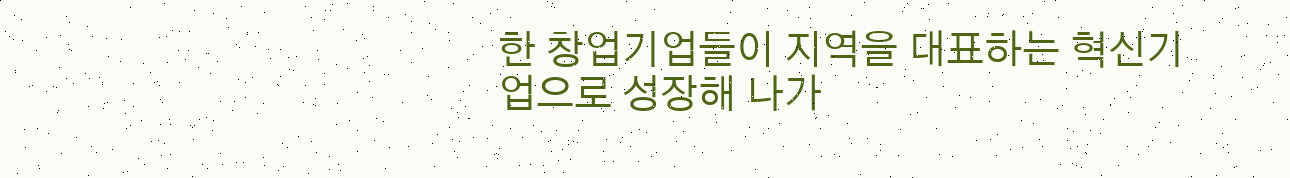한 창업기업들이 지역을 대표하는 혁신기업으로 성장해 나가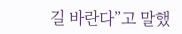길 바란다”고 말했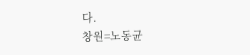다.
창원=노동균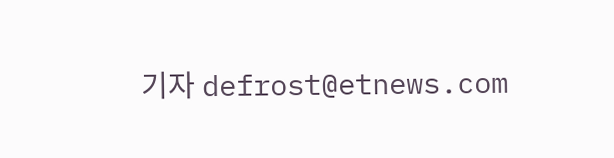기자 defrost@etnews.com